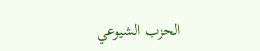الحزب الشيوعي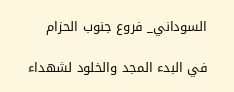السوداني_ فروع جنوب الحزام

في البدء المجد والخلود لشهداء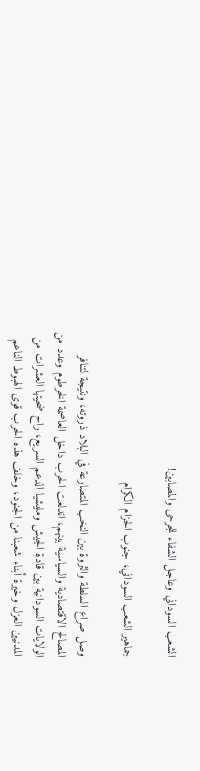الشعب السوداني وعاجل الشفاء للجرحى والمصابين!

جماهير الشعب السوداني، جنوب الحزام الكرام

وصل صراع السلطة والثروة بين النخب المتصارعة في البلاد ذروته، ونتيجة لتنافر المصالح الاقتصادية والسياسية بينهم، اندلعت الحرب داخل العاصمة الخرطوم وعدد من الولايات السودانية بين قادة الجيش ومليشيا الدعم السريع، راح ضحيتها العشرات من المدنيين العزل وخيرة أبناء شعبنا من الجنود، وخلف هذه الحرب قوى الهبوط الناعم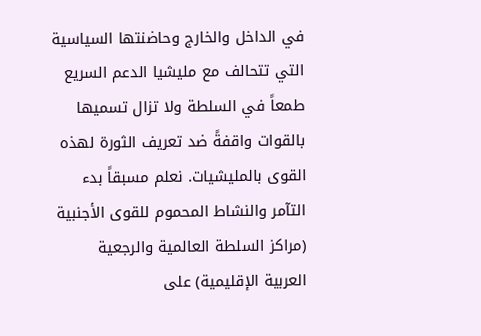في الداخل والخارج وحاضنتها السياسية التي تتحالف مع مليشيا الدعم السريع طمعاً في السلطة ولا تزال تسميها بالقوات واقفةً ضد تعريف الثورة لهذه القوى بالمليشيات. نعلم مسبقاً بدء التآمر والنشاط المحموم للقوى الأجنبية (مراكز السلطة العالمية والرجعية العربية الإقليمية) على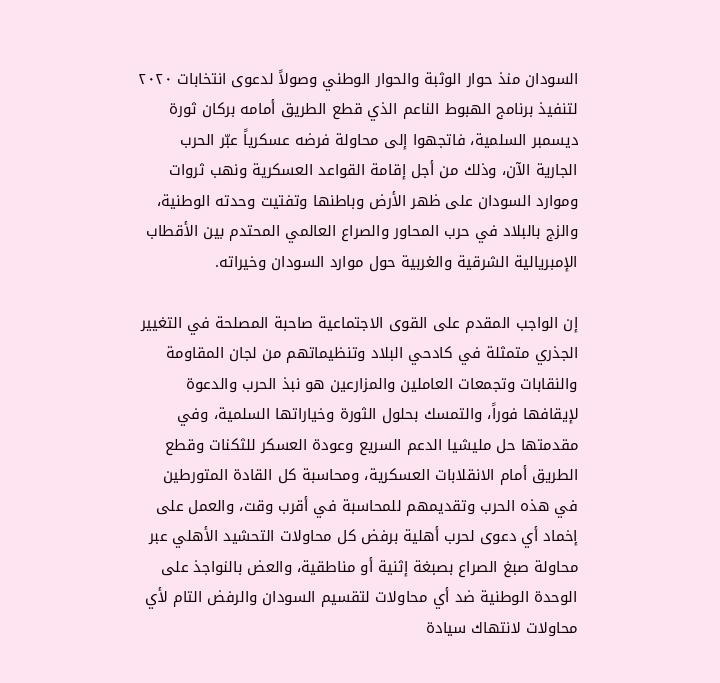السودان منذ حوار الوثبة والحوار الوطني وصولاً لدعوى انتخابات ٢٠٢٠ لتنفيذ برنامج الهبوط الناعم الذي قطع الطريق أمامه بركان ثورة ديسمبر السلمية، فاتجهوا إلى محاولة فرضه عسكرياً عبّر الحرب الجارية الآن، وذلك من أجل إقامة القواعد العسكرية ونهب ثروات وموارد السودان على ظهر الأرض وباطنها وتفتيت وحدته الوطنية، والزج بالبلاد في حرب المحاور والصراع العالمي المحتدم بين الأقطاب الإمبريالية الشرقية والغربية حول موارد السودان وخيراته.

إن الواجب المقدم على القوى الاجتماعية صاحبة المصلحة في التغيير الجذري متمثلة في كادحي البلاد وتنظيماتهم من لجان المقاومة والنقابات وتجمعات العاملين والمزارعين هو نبذ الحرب والدعوة لإيقافها فوراً، والتمسك بحلول الثورة وخياراتها السلمية، وفي مقدمتها حل مليشيا الدعم السريع وعودة العسكر للثكنات وقطع الطريق أمام الانقلابات العسكرية، ومحاسبة كل القادة المتورطين في هذه الحرب وتقديمهم للمحاسبة في أقرب وقت، والعمل على إخماد أي دعوى لحرب أهلية برفض كل محاولات التحشيد الأهلي عبر محاولة صبغ الصراع بصبغة إثنية أو مناطقية، والعض بالنواجذ على الوحدة الوطنية ضد أي محاولات لتقسيم السودان والرفض التام لأي محاولات لانتهاك سيادة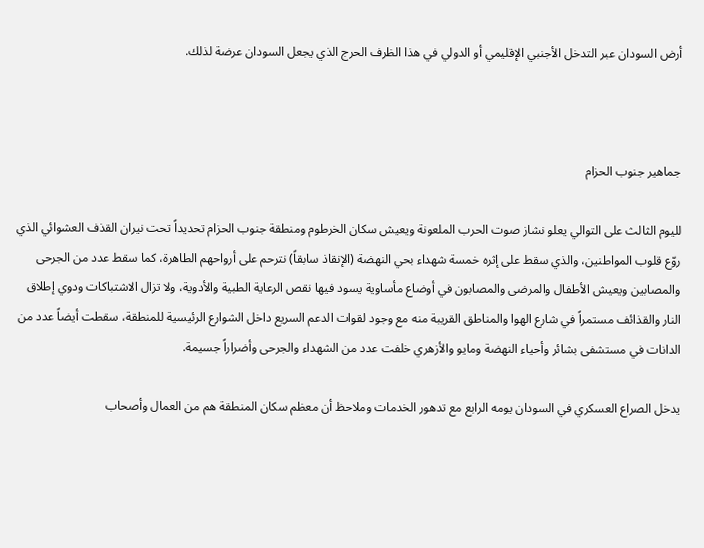أرض السودان عبر التدخل الأجنبي الإقليمي أو الدولي في هذا الظرف الحرج الذي يجعل السودان عرضة لذلك.



جماهير جنوب الحزام

لليوم الثالث على التوالي يعلو نشاز صوت الحرب الملعونة ويعيش سكان الخرطوم ومنطقة جنوب الحزام تحديداً تحت نيران القذف العشوائي الذي روّع قلوب المواطنين، والذي سقط على إثره خمسة شهداء بحي النهضة (الإنقاذ سابقاً) نترحم على أرواحهم الطاهرة، كما سقط عدد من الجرحى والمصابين ويعيش الأطفال والمرضى والمصابون في أوضاع مأساوية يسود فيها نقص الرعاية الطبية والأدوية، ولا تزال الاشتباكات ودوي إطلاق النار والقذائف مستمراً في شارع الهوا والمناطق القريبة منه مع وجود لقوات الدعم السريع داخل الشوارع الرئيسية للمنطقة، سقطت أيضاً عدد من الدانات في مستشفى بشائر وأحياء النهضة ومايو والأزهري خلفت عدد من الشهداء والجرحى وأضراراً جسيمة.

يدخل الصراع العسكري في السودان يومه الرابع مع تدهور الخدمات وملاحظ أن معظم سكان المنطقة هم من العمال وأصحاب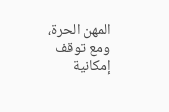المهن الحرة، ومع توقف إمكانية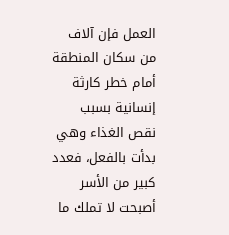العمل فإن آلاف من سكان المنطقة أمام خطر كارثة إنسانية بسبب نقص الغذاء وهي بدأت بالفعل، فعدد كبير من الأسر أصبحت لا تملك ما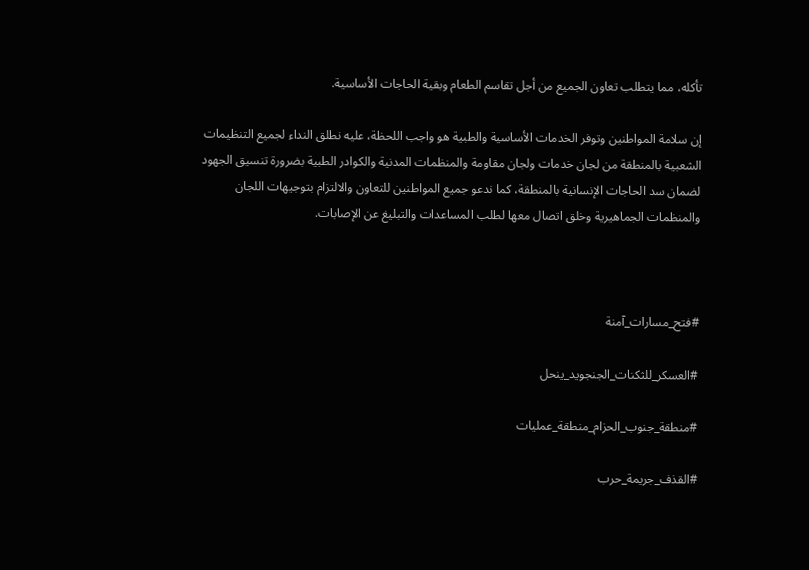تأكله، مما يتطلب تعاون الجميع من أجل تقاسم الطعام وبقية الحاجات الأساسية.

إن سلامة المواطنين وتوفر الخدمات الأساسية والطبية هو واجب اللحظة، عليه نطلق النداء لجميع التنظيمات الشعبية بالمنطقة من لجان خدمات ولجان مقاومة والمنظمات المدنية والكوادر الطبية بضرورة تنسيق الجهود لضمان سد الحاجات الإنسانية بالمنطقة، كما ندعو جميع المواطنين للتعاون والالتزام بتوجيهات اللجان والمنظمات الجماهيرية وخلق اتصال معها لطلب المساعدات والتبليغ عن الإصابات.



#فتح_مسارات_آمنة

#العسكر_للثكنات_الجنجويد_ينحل

#منطقة_جنوب_الحزام_منطقة_عمليات

#القذف_جريمة_حرب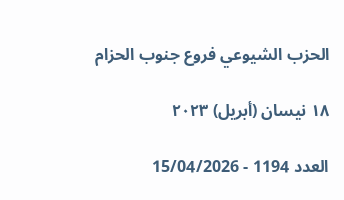الحزب الشيوعي فروع جنوب الحزام

١٨ نيسان (أبريل) ٢٠٢٣

العدد 1194 - 15/04/2026